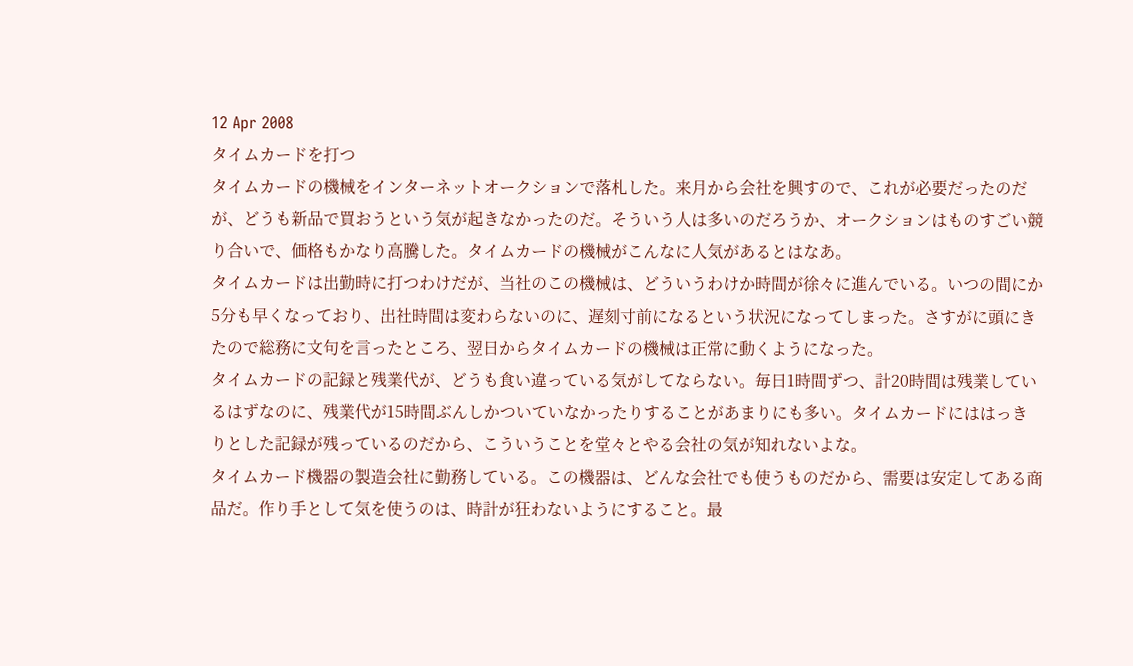12 Apr 2008
タイムカードを打つ
タイムカードの機械をインターネットオークションで落札した。来月から会社を興すので、これが必要だったのだが、どうも新品で買おうという気が起きなかったのだ。そういう人は多いのだろうか、オークションはものすごい競り合いで、価格もかなり高騰した。タイムカードの機械がこんなに人気があるとはなあ。
タイムカードは出勤時に打つわけだが、当社のこの機械は、どういうわけか時間が徐々に進んでいる。いつの間にか5分も早くなっており、出社時間は変わらないのに、遅刻寸前になるという状況になってしまった。さすがに頭にきたので総務に文句を言ったところ、翌日からタイムカードの機械は正常に動くようになった。
タイムカードの記録と残業代が、どうも食い違っている気がしてならない。毎日1時間ずつ、計20時間は残業しているはずなのに、残業代が15時間ぶんしかついていなかったりすることがあまりにも多い。タイムカードにははっきりとした記録が残っているのだから、こういうことを堂々とやる会社の気が知れないよな。
タイムカード機器の製造会社に勤務している。この機器は、どんな会社でも使うものだから、需要は安定してある商品だ。作り手として気を使うのは、時計が狂わないようにすること。最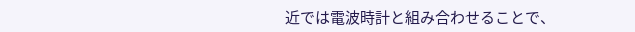近では電波時計と組み合わせることで、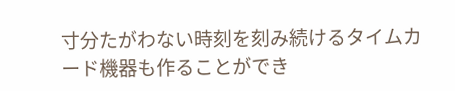寸分たがわない時刻を刻み続けるタイムカード機器も作ることができ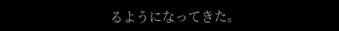るようになってきた。